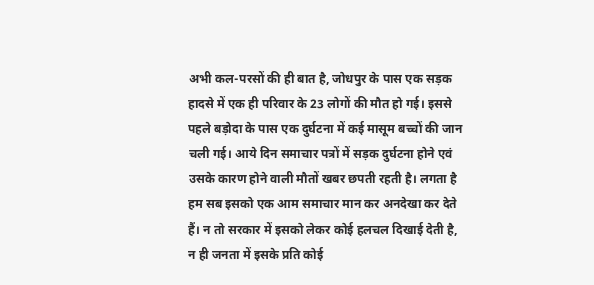अभी कल-परसों की ही बात है, जोधपुर के पास एक सड़क हादसे में एक ही परिवार के 23 लोगों की मौत हो गई। इससे पहले बड़ोदा के पास एक दुर्घटना में कई मासूम बच्चों की जान चली गई। आये दिन समाचार पत्रों में सड़क दुर्घटना होने एवं उसके कारण होने वाली मौतों खबर छपती रहती है। लगता है हम सब इसको एक आम समाचार मान कर अनदेखा कर देते हैं। न तो सरकार में इसको लेकर कोई हलचल दिखाई देती है, न ही जनता में इसके प्रति कोई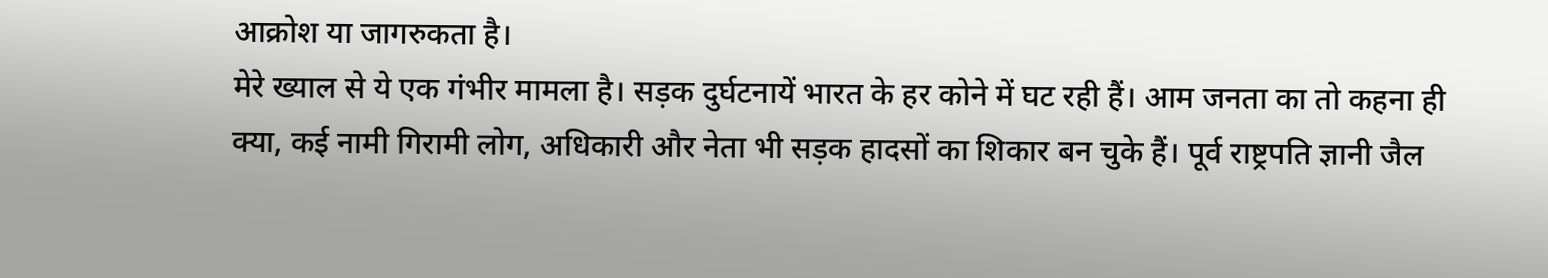आक्रोश या जागरुकता है।
मेरे ख्याल से ये एक गंभीर मामला है। सड़क दुर्घटनायें भारत के हर कोने में घट रही हैं। आम जनता का तो कहना ही क्या, कई नामी गिरामी लोग, अधिकारी और नेता भी सड़क हादसों का शिकार बन चुके हैं। पूर्व राष्ट्रपति ज्ञानी जैल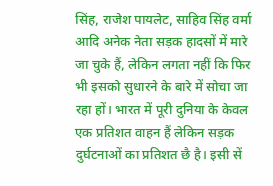सिंह, राजेश पायलेट, साहिव सिंह वर्मा आदि अनेक नेता सड़क हादसों में मारे जा चुके हैं, लेकिन लगता नहीं कि फिर भी इसको सुधारने के बारे में सोचा जा रहा हों। भारत में पूरी दुनिया के केवल एक प्रतिशत वाहन हैं लेकिन सड़क दुर्घटनाओं का प्रतिशत छै है। इसी सें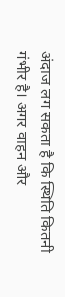अंदाज लग सकता है कि स्थिति कितनी गंभीर है। अगर वाहन और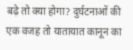बढ़े तो क्या होगा? दुर्घटनाओं की एक वजह तो यातायात कानून का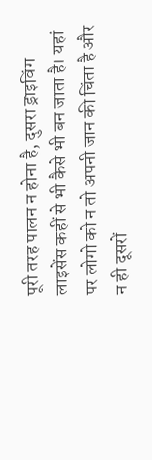पूरी तरह पालन न होना है, दुसरा ड्राइविंग लाइसेंस कहीं से भी कैसे भी बन जाता है। यहां पर लोगो को न तो अपनी जान की चिंता है और न ही दूसरों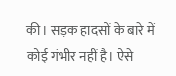की। सड़क हादसों के बारे में कोई गंभीर नहीं है। ऐसे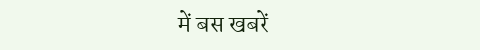में बस खबरें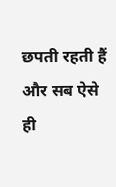छपती रहती हैं और सब ऐसे ही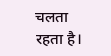चलता रहता है।